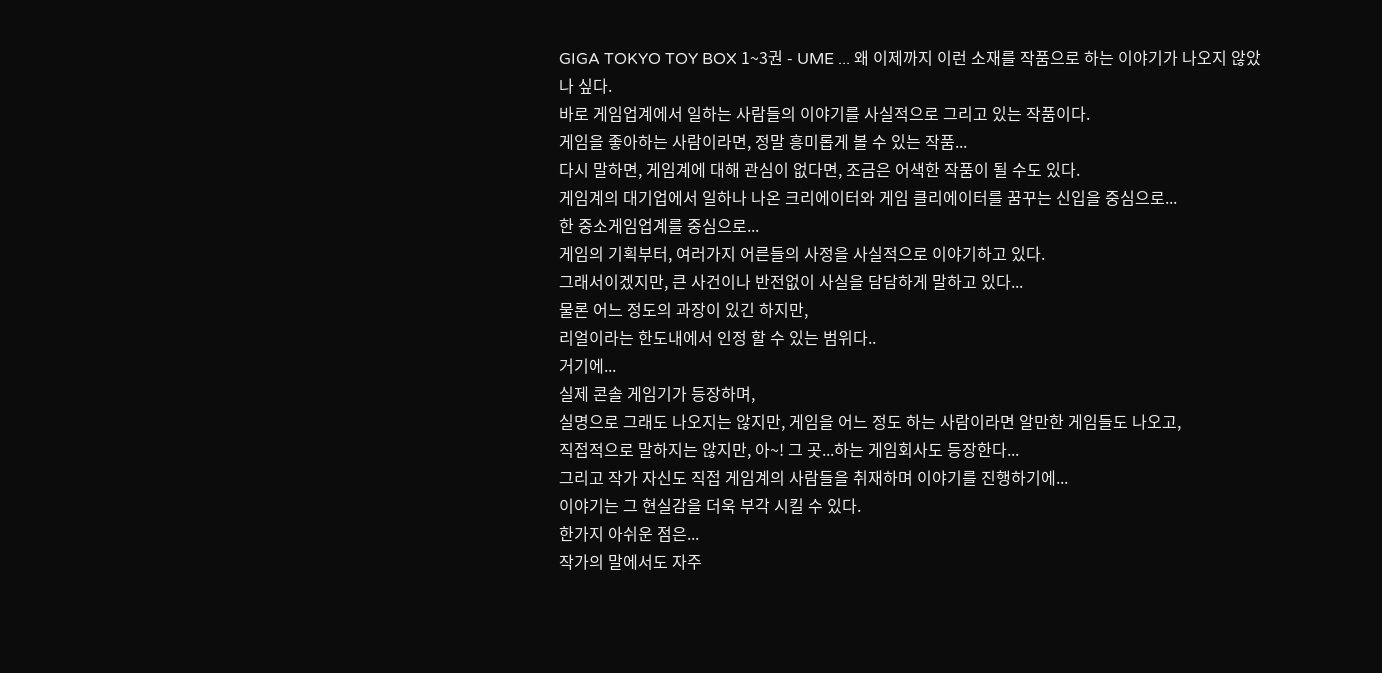GIGA TOKYO TOY BOX 1~3권 - UME ... 왜 이제까지 이런 소재를 작품으로 하는 이야기가 나오지 않았나 싶다.
바로 게임업계에서 일하는 사람들의 이야기를 사실적으로 그리고 있는 작품이다.
게임을 좋아하는 사람이라면, 정말 흥미롭게 볼 수 있는 작품...
다시 말하면, 게임계에 대해 관심이 없다면, 조금은 어색한 작품이 될 수도 있다.
게임계의 대기업에서 일하나 나온 크리에이터와 게임 클리에이터를 꿈꾸는 신입을 중심으로...
한 중소게임업계를 중심으로...
게임의 기획부터, 여러가지 어른들의 사정을 사실적으로 이야기하고 있다.
그래서이겠지만, 큰 사건이나 반전없이 사실을 담담하게 말하고 있다...
물론 어느 정도의 과장이 있긴 하지만,
리얼이라는 한도내에서 인정 할 수 있는 범위다..
거기에...
실제 콘솔 게임기가 등장하며,
실명으로 그래도 나오지는 않지만, 게임을 어느 정도 하는 사람이라면 알만한 게임들도 나오고,
직접적으로 말하지는 않지만, 아~! 그 곳...하는 게임회사도 등장한다...
그리고 작가 자신도 직접 게임계의 사람들을 취재하며 이야기를 진행하기에...
이야기는 그 현실감을 더욱 부각 시킬 수 있다.
한가지 아쉬운 점은...
작가의 말에서도 자주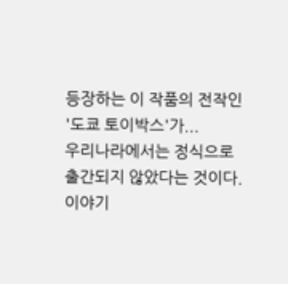등장하는 이 작품의 전작인 '도쿄 토이박스'가...
우리나라에서는 정식으로 출간되지 않았다는 것이다.
이야기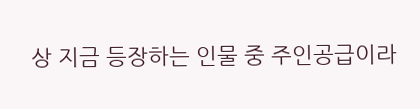상 지금 등장하는 인물 중 주인공급이라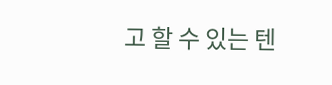고 할 수 있는 텐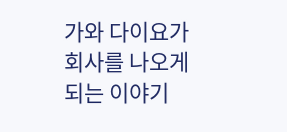가와 다이요가 회사를 나오게 되는 이야기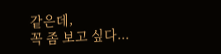같은데,
꼭 좀 보고 싶다...